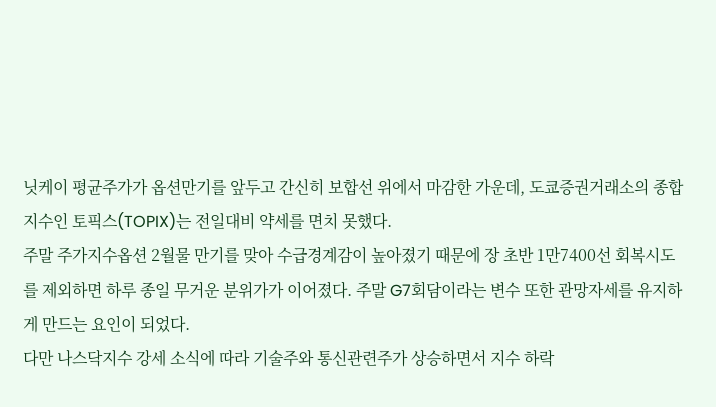닛케이 평균주가가 옵션만기를 앞두고 간신히 보합선 위에서 마감한 가운데, 도쿄증권거래소의 종합지수인 토픽스(TOPIX)는 전일대비 약세를 면치 못했다.
주말 주가지수옵션 2월물 만기를 맞아 수급경계감이 높아졌기 때문에 장 초반 1만7400선 회복시도를 제외하면 하루 종일 무거운 분위가가 이어졌다. 주말 G7회담이라는 변수 또한 관망자세를 유지하게 만드는 요인이 되었다.
다만 나스닥지수 강세 소식에 따라 기술주와 통신관련주가 상승하면서 지수 하락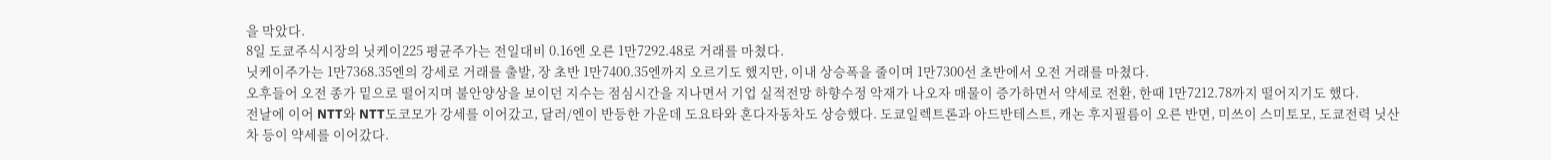을 막았다.
8일 도쿄주식시장의 닛케이225 평균주가는 전일대비 0.16엔 오른 1만7292.48로 거래를 마쳤다.
닛케이주가는 1만7368.35엔의 강세로 거래를 출발, 장 초반 1만7400.35엔까지 오르기도 했지만, 이내 상승폭을 줄이며 1만7300선 초반에서 오전 거래를 마쳤다.
오후들어 오전 종가 밑으로 떨어지며 불안양상을 보이던 지수는 점심시간을 지나면서 기업 실적전망 하향수정 악재가 나오자 매물이 증가하면서 약세로 전환, 한때 1만7212.78까지 떨어지기도 했다.
전날에 이어 NTT와 NTT도코모가 강세를 이어갔고, 달러/엔이 반등한 가운데 도요타와 혼다자동차도 상승했다. 도쿄일렉트론과 아드반테스트, 캐논 후지필름이 오른 반면, 미쓰이 스미토모, 도쿄전력 닛산차 등이 약세를 이어갔다.